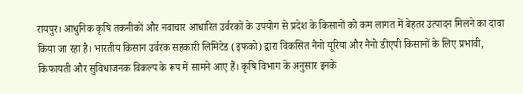रायपुर। आधुनिक कृषि तकनीकों और नवाचार आधारित उर्वरकों के उपयोग से प्रदेश के किसानों को कम लागत में बेहतर उत्पादन मिलने का दावा किया जा रहा है। भारतीय किसान उर्वरक सहकारी लिमिटेड (इफको) द्वारा विकसित नैनो यूरिया और नैनो डीएपी किसानों के लिए प्रभावी, किफायती और सुविधाजनक विकल्प के रूप में सामने आए हैं। कृषि विभाग के अनुसार इनके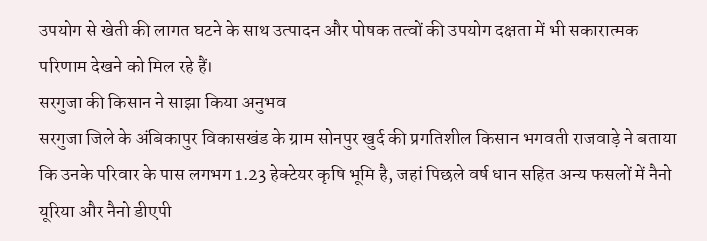उपयोग से खेती की लागत घटने के साथ उत्पादन और पोषक तत्वों की उपयोग दक्षता में भी सकारात्मक परिणाम देखने को मिल रहे हैं।
सरगुजा की किसान ने साझा किया अनुभव
सरगुजा जिले के अंबिकापुर विकासखंड के ग्राम सोनपुर खुर्द की प्रगतिशील किसान भगवती राजवाड़े ने बताया कि उनके परिवार के पास लगभग 1.23 हेक्टेयर कृषि भूमि है, जहां पिछले वर्ष धान सहित अन्य फसलों में नैनो यूरिया और नैनो डीएपी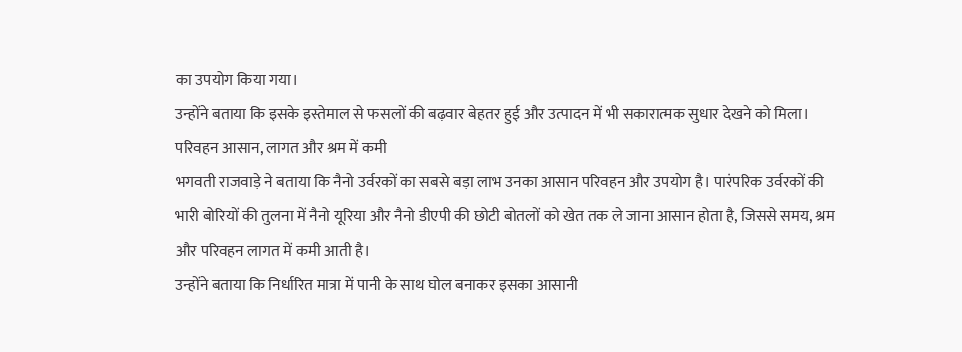का उपयोग किया गया।
उन्होंने बताया कि इसके इस्तेमाल से फसलों की बढ़वार बेहतर हुई और उत्पादन में भी सकारात्मक सुधार देखने को मिला।
परिवहन आसान, लागत और श्रम में कमी
भगवती राजवाड़े ने बताया कि नैनो उर्वरकों का सबसे बड़ा लाभ उनका आसान परिवहन और उपयोग है। पारंपरिक उर्वरकों की भारी बोरियों की तुलना में नैनो यूरिया और नैनो डीएपी की छोटी बोतलों को खेत तक ले जाना आसान होता है, जिससे समय, श्रम और परिवहन लागत में कमी आती है।
उन्होंने बताया कि निर्धारित मात्रा में पानी के साथ घोल बनाकर इसका आसानी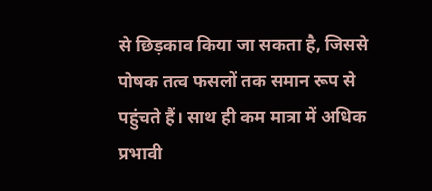से छिड़काव किया जा सकता है, जिससे पोषक तत्व फसलों तक समान रूप से पहुंचते हैं। साथ ही कम मात्रा में अधिक प्रभावी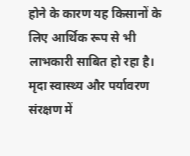होने के कारण यह किसानों के लिए आर्थिक रूप से भी लाभकारी साबित हो रहा है।
मृदा स्वास्थ्य और पर्यावरण संरक्षण में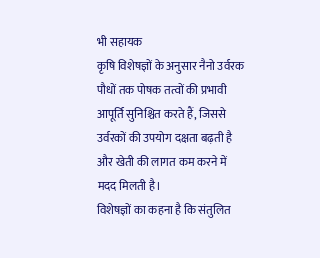भी सहायक
कृषि विशेषज्ञों के अनुसार नैनो उर्वरक पौधों तक पोषक तत्वों की प्रभावी आपूर्ति सुनिश्चित करते हैं, जिससे उर्वरकों की उपयोग दक्षता बढ़ती है और खेती की लागत कम करने में मदद मिलती है।
विशेषज्ञों का कहना है कि संतुलित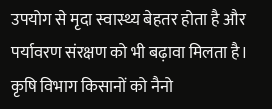उपयोग से मृदा स्वास्थ्य बेहतर होता है और पर्यावरण संरक्षण को भी बढ़ावा मिलता है। कृषि विभाग किसानों को नैनो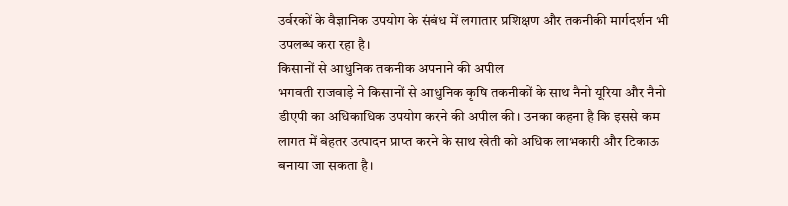उर्वरकों के वैज्ञानिक उपयोग के संबंध में लगातार प्रशिक्षण और तकनीकी मार्गदर्शन भी उपलब्ध करा रहा है।
किसानों से आधुनिक तकनीक अपनाने की अपील
भगवती राजवाड़े ने किसानों से आधुनिक कृषि तकनीकों के साथ नैनो यूरिया और नैनो डीएपी का अधिकाधिक उपयोग करने की अपील की। उनका कहना है कि इससे कम लागत में बेहतर उत्पादन प्राप्त करने के साथ खेती को अधिक लाभकारी और टिकाऊ बनाया जा सकता है।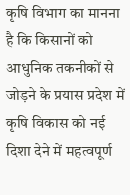कृषि विभाग का मानना है कि किसानों को आधुनिक तकनीकों से जोड़ने के प्रयास प्रदेश में कृषि विकास को नई दिशा देने में महत्वपूर्ण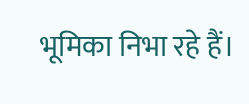भूमिका निभा रहे हैं।